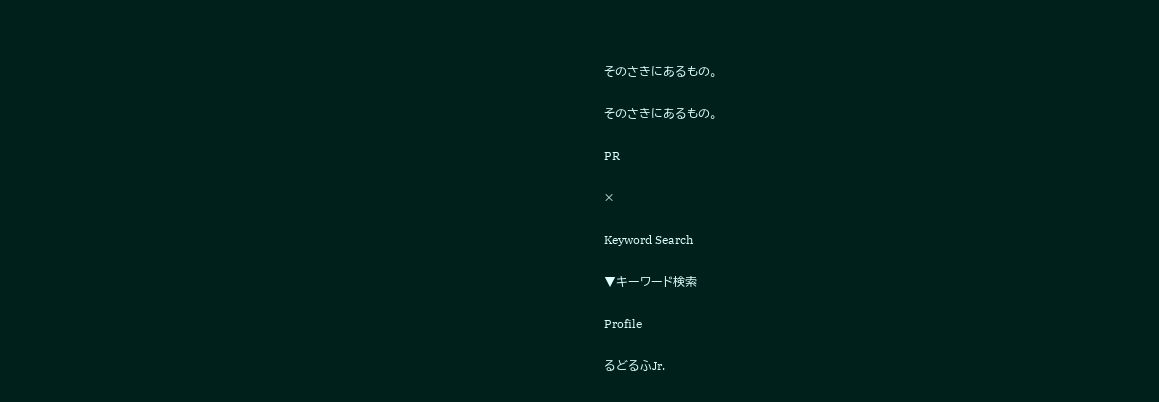そのさきにあるもの。

そのさきにあるもの。

PR

×

Keyword Search

▼キーワード検索

Profile

るどるふJr.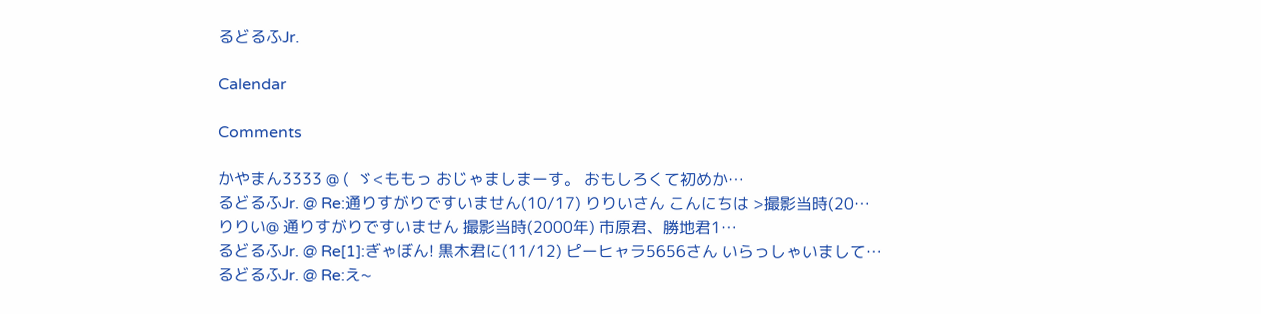るどるふJr.

Calendar

Comments

かやまん3333 @ (  ゞ<ももっ おじゃましまーす。 おもしろくて初めか…
るどるふJr. @ Re:通りすがりですいません(10/17) りりいさん こんにちは >撮影当時(20…
りりい@ 通りすがりですいません 撮影当時(2000年) 市原君、勝地君1…
るどるふJr. @ Re[1]:ぎゃぼん! 黒木君に(11/12) ピーヒャラ5656さん いらっしゃいまして…
るどるふJr. @ Re:え~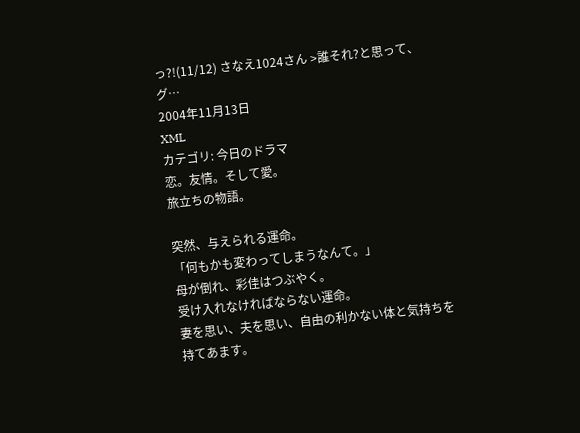っ?!(11/12) さなえ1024さん >誰それ?と思って、グ…
2004年11月13日
XML
カテゴリ: 今日のドラマ
恋。友情。そして愛。
旅立ちの物語。

突然、与えられる運命。
「何もかも変わってしまうなんて。」
母が倒れ、彩佳はつぶやく。
受け入れなければならない運命。
妻を思い、夫を思い、自由の利かない体と気持ちを持てあます。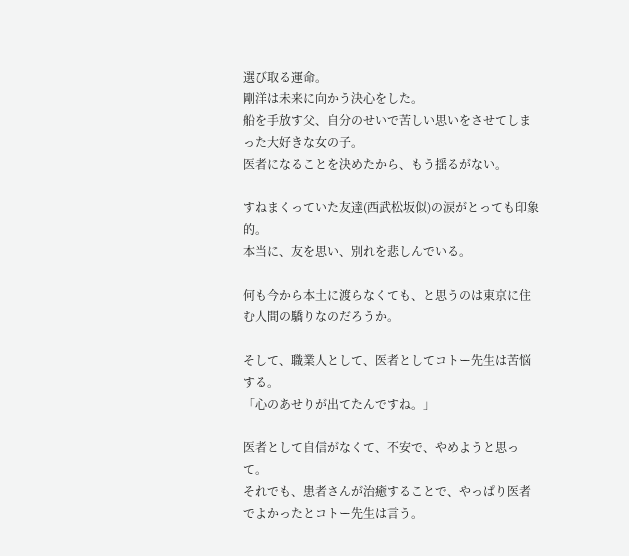選び取る運命。
剛洋は未来に向かう決心をした。
船を手放す父、自分のせいで苦しい思いをさせてしまった大好きな女の子。
医者になることを決めたから、もう揺るがない。

すねまくっていた友達(西武松坂似)の涙がとっても印象的。
本当に、友を思い、別れを悲しんでいる。

何も今から本土に渡らなくても、と思うのは東京に住む人間の驕りなのだろうか。

そして、職業人として、医者としてコトー先生は苦悩する。
「心のあせりが出てたんですね。」

医者として自信がなくて、不安で、やめようと思って。
それでも、患者さんが治癒することで、やっぱり医者でよかったとコトー先生は言う。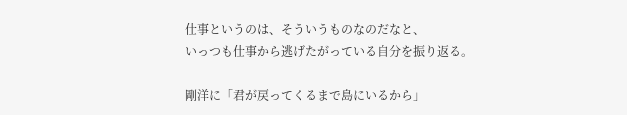仕事というのは、そういうものなのだなと、
いっつも仕事から逃げたがっている自分を振り返る。

剛洋に「君が戻ってくるまで島にいるから」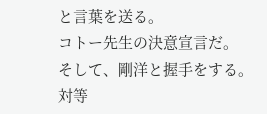と言葉を送る。
コトー先生の決意宣言だ。
そして、剛洋と握手をする。
対等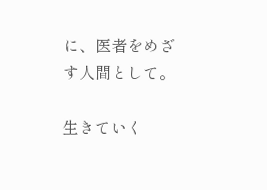に、医者をめざす人間として。

生きていく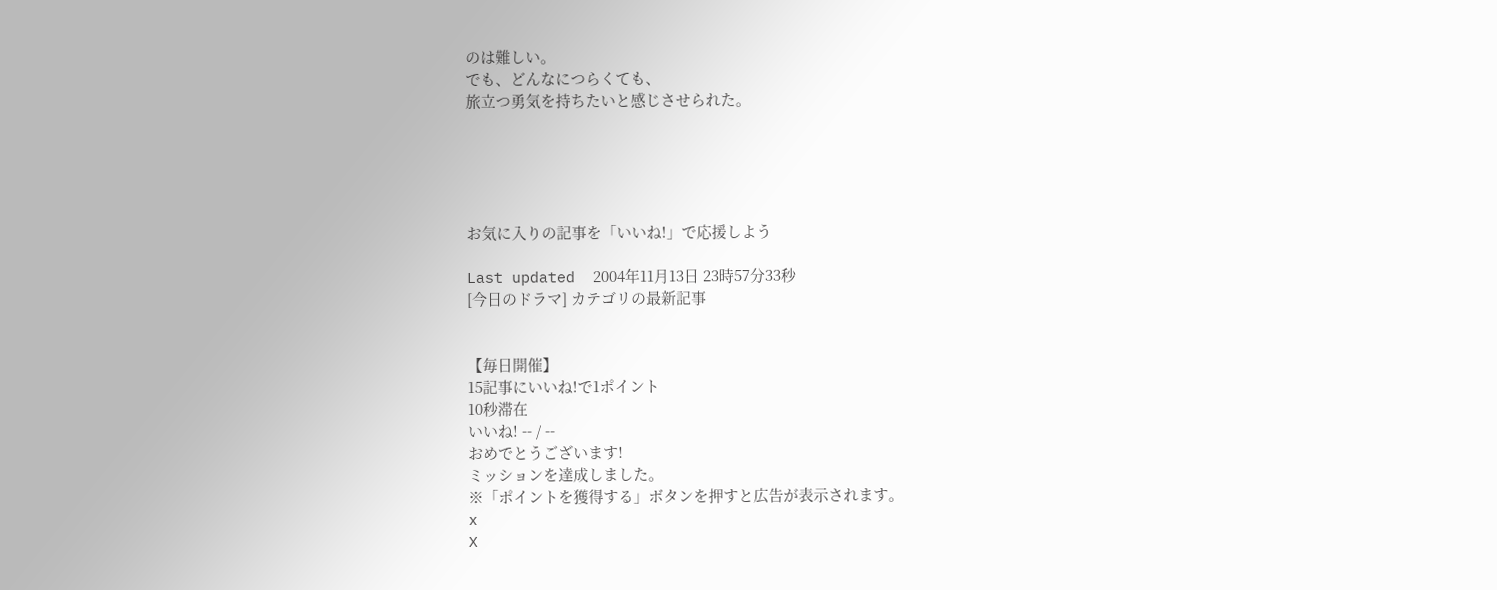のは難しい。
でも、どんなにつらくても、
旅立つ勇気を持ちたいと感じさせられた。





お気に入りの記事を「いいね!」で応援しよう

Last updated  2004年11月13日 23時57分33秒
[今日のドラマ] カテゴリの最新記事


【毎日開催】
15記事にいいね!で1ポイント
10秒滞在
いいね! -- / --
おめでとうございます!
ミッションを達成しました。
※「ポイントを獲得する」ボタンを押すと広告が表示されます。
x
X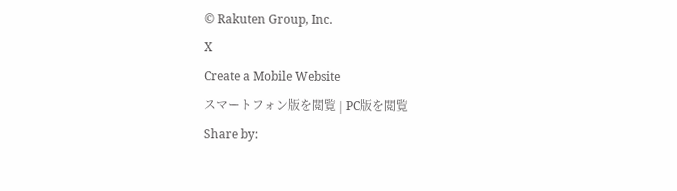© Rakuten Group, Inc.
X
Create a Mobile Website
スマートフォン版を閲覧 | PC版を閲覧
Share by: